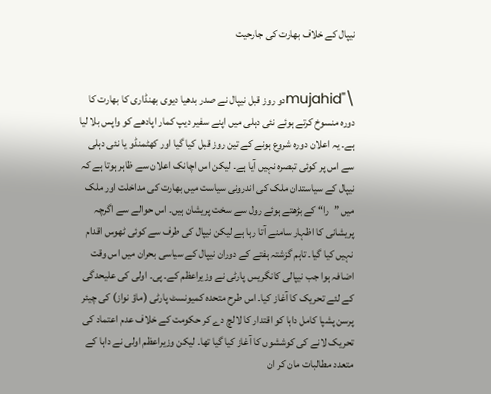نیپال کے خلاف بھارت کی جارحیت


\"mujahidدو روز قبل نیپال نے صدر بدھیا دیوی بھنڈاری کا بھارت کا دورہ منسوخ کرتے ہوئے نئی دہلی میں اپنے سفیر دیپ کمار اپادھے کو واپس بلا لیا ہے۔ یہ اعلان دورہ شروع ہونے کے تین روز قبل کیا گیا اور کھٹمنڈو یا نئی دہلی سے اس پر کوئی تبصرہ نہیں آیا ہے۔ لیکن اس اچانک اعلان سے ظاہر ہوتا ہے کہ نیپال کے سیاستدان ملک کی اندرونی سیاست میں بھارت کی مداخلت اور ملک میں ”را“ کے بڑھتے ہوئے رول سے سخت پریشان ہیں۔ اس حوالے سے اگرچہ پریشانی کا اظہار سامنے آتا رہا ہے لیکن نیپال کی طرف سے کوئی ٹھوس اقدام نہیں کیا گیا۔ تاہم گزشتہ ہفتے کے دوران نیپال کے سیاسی بحران میں اس وقت اضافہ ہوا جب نیپالی کانگریس پارٹی نے وزیراعظم کے۔ پی۔ اولی کی علیحدگی کے لئے تحریک کا آغاز کیا۔ اس طرح متحدہ کمیونسٹ پارٹی (ماؤ نواز) کی چیئر پرسن پشپا کامل داہا کو اقتدار کا لالچ دے کر حکومت کے خلاف عدم اعتماد کی تحریک لانے کی کوششوں کا آغاز کیا گیا تھا۔ لیکن وزیراعظم اولی نے داہا کے متعدد مطالبات مان کر ان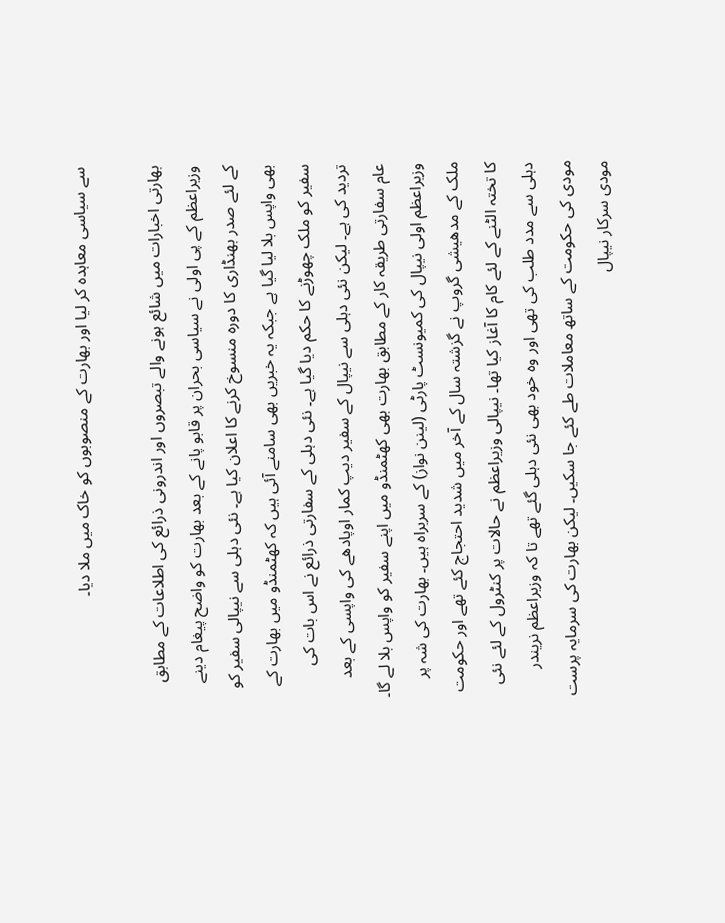سے سیاسی معاہدہ کر لیا اور بھارت کے منصوبوں کو خاک میں ملا دیا۔

بھارتی اخبارات میں شائع ہونے والے تبصروں اور اندرونی ذرائع کی اطلاعات کے مطابق وزیراعظم کے پی اولی نے سیاسی بحران پر قابو پانے کے بعد بھارت کو واضح پیغام دینے کے لئے صدر بھنڈاری کا دورہ منسوخ کرنے کا اعلان کیا ہے۔ نئی دہلی سے نیپالی سفیر کو بھی واپس بلا لیا گیا ہے جبکہ یہ خبریں بھی سامنے آئی ہیں کہ کھٹمنڈو میں بھارت کے سفیر کو ملک چھوڑنے کا حکم دیا گیا ہے۔ نئی دہلی کے سفارتی ذرائع نے اس بات کی تردید کی ہے۔ لیکن نئی دہلی سے نیپال کے سفیر دیپ کمار اوپادھے کی واپسی کے بعد عام سفارتی طریقہ کار کے مطابق بھارت بھی کھٹمنڈو میں اپنے سفیر کو واپس بلا لے گا۔ وزیراعظم اولی نیپال کی کمیونسٹ پارٹی (لینن نواز) کے سربراہ ہیں۔ بھارت کی شہ پر ملک کے مدھیشی گروپ نے گزشتہ سال کے آخر میں شدید احتجاج کئے تھے اور حکومت کا تختہ الٹنے کے لئے کام کا آغاز کیا تھا۔ نیپالی وزیراعظم نے حالات پر کنٹرول کے لئے نئی دہلی سے مدد طلب کی تھی اور وہ خود بھی نئی دہلی گئے تھے تا کہ وزیراعظم نریندر مودی کی حکومت کے ساتھ معاملات طے کئے جا سکیں۔ لیکن بھارت کی سرمایہ پرست مودی سرکار نیپال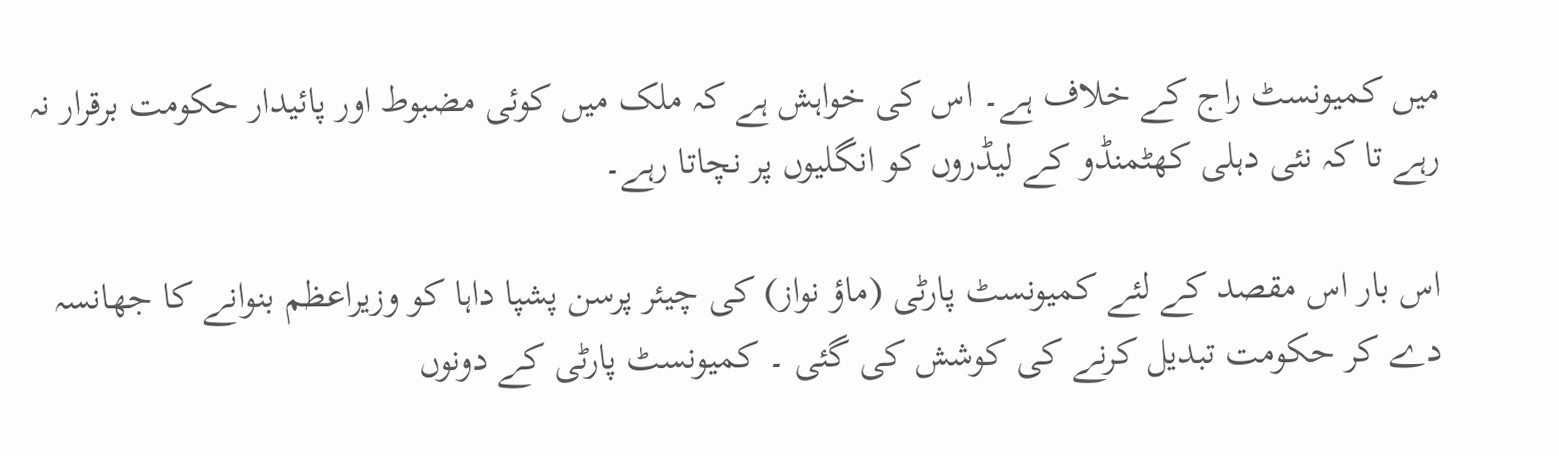میں کمیونسٹ راج کے خلاف ہے۔ اس کی خواہش ہے کہ ملک میں کوئی مضبوط اور پائیدار حکومت برقرار نہ رہے تا کہ نئی دہلی کھٹمنڈو کے لیڈروں کو انگلیوں پر نچاتا رہے۔

اس بار اس مقصد کے لئے کمیونسٹ پارٹی (ماؤ نواز) کی چیئر پرسن پشپا داہا کو وزیراعظم بنوانے کا جھانسہ دے کر حکومت تبدیل کرنے کی کوشش کی گئی ۔ کمیونسٹ پارٹی کے دونوں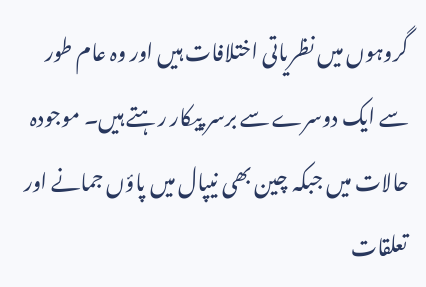گروہوں میں نظریاتی اختلافات ہیں اور وہ عام طور سے ایک دوسرے سے برسر پیکار رہتے ہیں۔ موجودہ حالات میں جبکہ چین بھی نیپال میں پاؤں جمانے اور تعلقات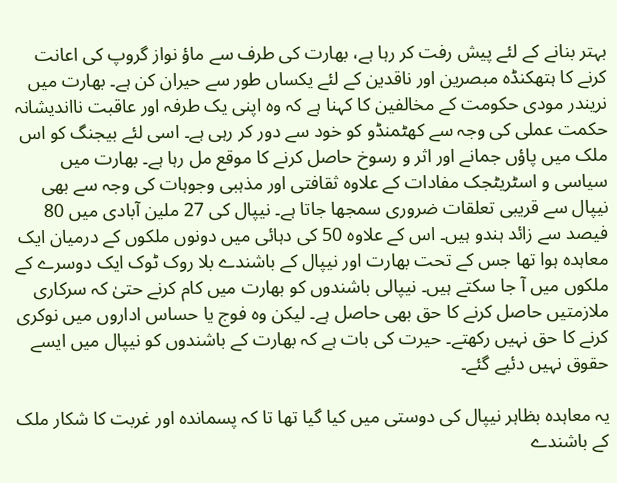بہتر بنانے کے لئے پیش رفت کر رہا ہے، بھارت کی طرف سے ماؤ نواز گروپ کی اعانت کرنے کا ہتھکنڈہ مبصرین اور ناقدین کے لئے یکساں طور سے حیران کن ہے۔ بھارت میں نریندر مودی حکومت کے مخالفین کا کہنا ہے کہ وہ اپنی یک طرفہ اور عاقبت نااندیشانہ حکمت عملی کی وجہ سے کھٹمنڈو کو خود سے دور کر رہی ہے۔ اسی لئے بیجنگ کو اس ملک میں پاؤں جمانے اور اثر و رسوخ حاصل کرنے کا موقع مل رہا ہے۔ بھارت میں سیاسی و اسٹریٹجک مفادات کے علاوہ ثقافتی اور مذہبی وجوہات کی وجہ سے بھی نیپال سے قریبی تعلقات ضروری سمجھا جاتا ہے۔ نیپال کی 27 ملین آبادی میں 80 فیصد سے زائد ہندو ہیں۔ اس کے علاوہ 50 کی دہائی میں دونوں ملکوں کے درمیان ایک معاہدہ ہوا تھا جس کے تحت بھارت اور نیپال کے باشندے بلا روک ٹوک ایک دوسرے کے ملکوں میں آ جا سکتے ہیں۔ نیپالی باشندوں کو بھارت میں کام کرنے حتیٰ کہ سرکاری ملازمتیں حاصل کرنے کا حق بھی حاصل ہے۔ لیکن وہ فوج یا حساس اداروں میں نوکری کرنے کا حق نہیں رکھتے۔ حیرت کی بات ہے کہ بھارت کے باشندوں کو نیپال میں ایسے حقوق نہیں دئیے گئے۔

یہ معاہدہ بظاہر نیپال کی دوستی میں کیا گیا تھا تا کہ پسماندہ اور غربت کا شکار ملک کے باشندے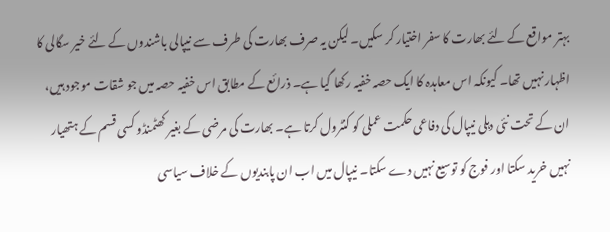بہتر مواقع کے لئے بھارت کا سفر اختیار کر سکیں۔ لیکن یہ صرف بھارت کی طرف سے نیپالی باشندوں کے لئے خیر سگالی کا اظہار نہیں تھا۔ کیونکہ اس معاہدہ کا ایک حصہ خفیہ رکھا گیا ہے۔ ذرائع کے مطابق اس خفیہ حصہ میں جو شقات موجود ہیں، ان کے تحت نئی دہلی نیپال کی دفاعی حکمت عملی کو کنٹرول کرتا ہے۔ بھارت کی مرضی کے بغیر کھٹمنڈو کسی قسم کے ہتھیار نہیں خرید سکتا اور فوج کو توسیع نہیں دے سکتا۔ نیپال میں اب ان پابندیوں کے خلاف سیاسی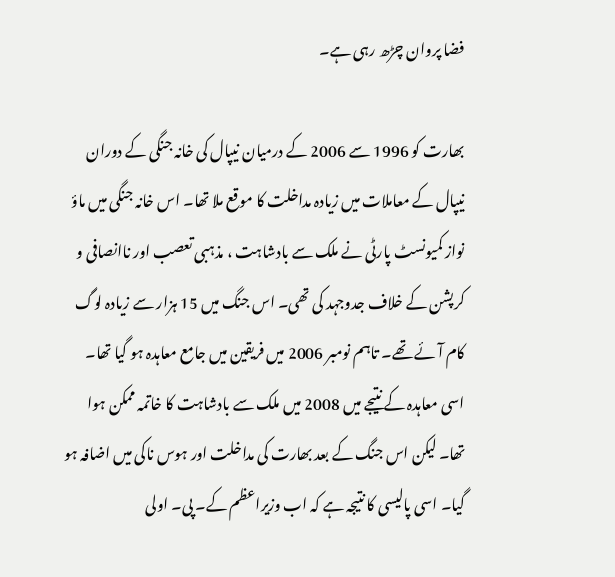فضا پروان چڑھ رہی ہے۔

بھارت کو 1996 سے 2006 کے درمیان نیپال کی خانہ جنگی کے دوران نیپال کے معاملات میں زیادہ مداخلت کا موقع ملا تھا۔ اس خانہ جنگی میں ماؤ نواز کمیونسٹ پارٹی نے ملک سے بادشاہت ، مذہبی تعصب اور ناانصافی و کرپشن کے خلاف جدوجہد کی تھی۔ اس جنگ میں 15 ہزار سے زیادہ لوگ کام آئے تھے۔ تاہم نومبر 2006 میں فریقین میں جامع معاہدہ ہو گیا تھا۔ اسی معاہدہ کے نتیجے میں 2008 میں ملک سے بادشاہت کا خاتمہ ممکن ہوا تھا۔ لیکن اس جنگ کے بعد بھارت کی مداخلت اور ہوس ناکی میں اضافہ ہو گیا۔ اسی پالیسی کا نتیجہ ہے کہ اب وزیراعظم کے۔ پی۔ اولی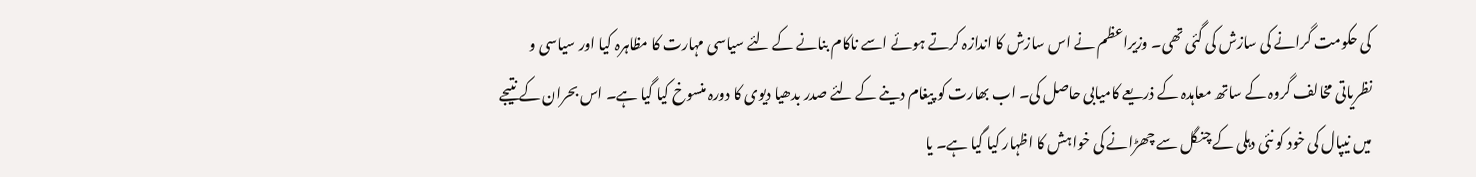کی حکومت گرانے کی سازش کی گئی تھی۔ وزیراعظم نے اس سازش کا اندازہ کرتے ہوئے اسے ناکام بنانے کے لئے سیاسی مہارت کا مظاہرہ کیا اور سیاسی و نظریاتی مخالف گروہ کے ساتھ معاہدہ کے ذریعے کامیابی حاصل کی۔ اب بھارت کو پیغام دینے کے لئے صدر بدھیا دیوی کا دورہ منسوخ کیا گیا ہے۔ اس بحران کے نتیجے میں نیپال کی خود کو نئی دہلی کے چنگل سے چھڑانے کی خواہش کا اظہار کیا گیا ہے۔ یا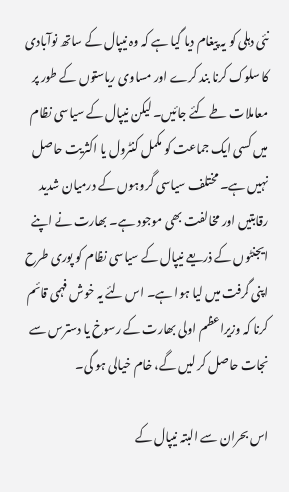نئی دہلی کو یہ پیغام دیا گیا ہے کہ وہ نیپال کے ساتھ نوآبادی کا سلوک کرنا بند کرے اور مساوی ریاستوں کے طور پر معاملات طے کئے جائیں۔ لیکن نیپال کے سیاسی نظام میں کسی ایک جماعت کو مکمل کنٹرول یا اکثریت حاصل نہیں ہے۔ مختلف سیاسی گروہوں کے درمیان شدید رقابتیں اور مخالفت بھی موجود ہے۔ بھارت نے اپنے ایجنٹوں کے ذریعے نیپال کے سیاسی نظام کو پوری طرح اپنی گرفت میں لیا ہوا ہے۔ اس لئے یہ خوش فہمی قائم کرنا کہ وزیراعظم اولی بھارت کے رسوخ یا دسترس سے نجات حاصل کر لیں گے، خام خیالی ہو گی۔

اس بحران سے البتہ نیپال کے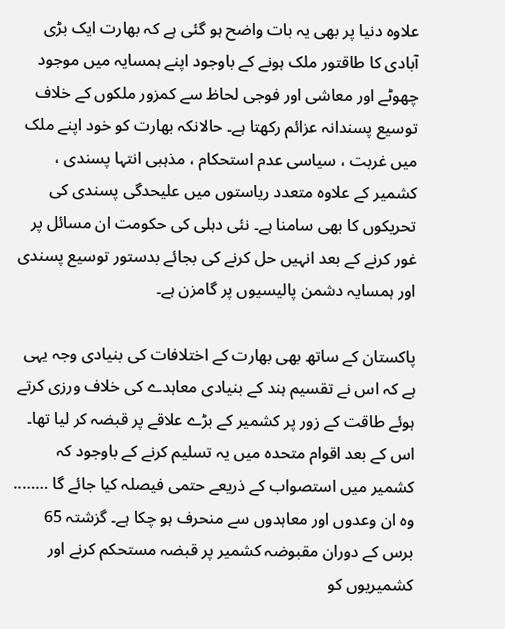علاوہ دنیا پر بھی یہ بات واضح ہو گئی ہے کہ بھارت ایک بڑی آبادی کا طاقتور ملک ہونے کے باوجود اپنے ہمسایہ میں موجود چھوٹے اور معاشی اور فوجی لحاظ سے کمزور ملکوں کے خلاف توسیع پسندانہ عزائم رکھتا ہے۔ حالانکہ بھارت کو خود اپنے ملک میں غربت ، سیاسی عدم استحکام ، مذہبی انتہا پسندی ، کشمیر کے علاوہ متعدد ریاستوں میں علیحدگی پسندی کی تحریکوں کا بھی سامنا ہے۔ نئی دہلی کی حکومت ان مسائل پر غور کرنے کے بعد انہیں حل کرنے کی بجائے بدستور توسیع پسندی اور ہمسایہ دشمن پالیسیوں پر گامزن ہے۔

پاکستان کے ساتھ بھی بھارت کے اختلافات کی بنیادی وجہ یہی ہے کہ اس نے تقسیم ہند کے بنیادی معاہدے کی خلاف ورزی کرتے ہوئے طاقت کے زور پر کشمیر کے بڑے علاقے پر قبضہ کر لیا تھا۔ اس کے بعد اقوام متحدہ میں یہ تسلیم کرنے کے باوجود کہ کشمیر میں استصواب کے ذریعے حتمی فیصلہ کیا جائے گا …….. وہ ان وعدوں اور معاہدوں سے منحرف ہو چکا ہے۔ گزشتہ 65 برس کے دوران مقبوضہ کشمیر پر قبضہ مستحکم کرنے اور کشمیریوں کو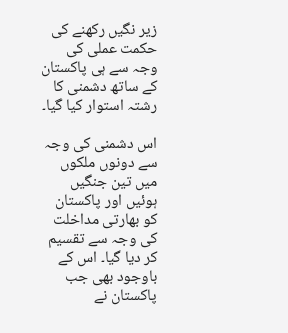زیر نگیں رکھنے کی حکمت عملی کی وجہ سے ہی پاکستان کے ساتھ دشمنی کا رشتہ استوار کیا گیا۔

اس دشمنی کی وجہ سے دونوں ملکوں میں تین جنگیں ہوئیں اور پاکستان کو بھارتی مداخلت کی وجہ سے تقسیم کر دیا گیا۔ اس کے باوجود بھی جب پاکستان نے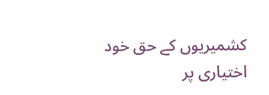کشمیریوں کے حق خود اختیاری پر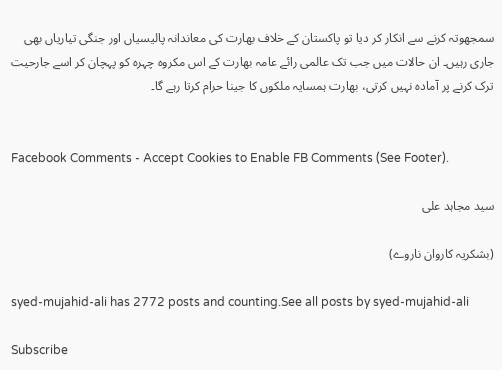سمجھوتہ کرنے سے انکار کر دیا تو پاکستان کے خلاف بھارت کی معاندانہ پالیسیاں اور جنگی تیاریاں بھی جاری رہیں۔ ان حالات میں جب تک عالمی رائے عامہ بھارت کے اس مکروہ چہرہ کو پہچان کر اسے جارحیت ترک کرنے پر آمادہ نہیں کرتی، بھارت ہمسایہ ملکوں کا جینا حرام کرتا رہے گا۔


Facebook Comments - Accept Cookies to Enable FB Comments (See Footer).

سید مجاہد علی

(بشکریہ کاروان ناروے)

syed-mujahid-ali has 2772 posts and counting.See all posts by syed-mujahid-ali

Subscribe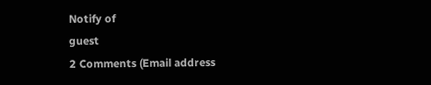Notify of
guest
2 Comments (Email address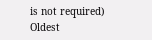is not required)
Oldest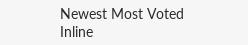Newest Most Voted
Inline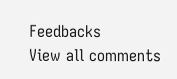Feedbacks
View all comments